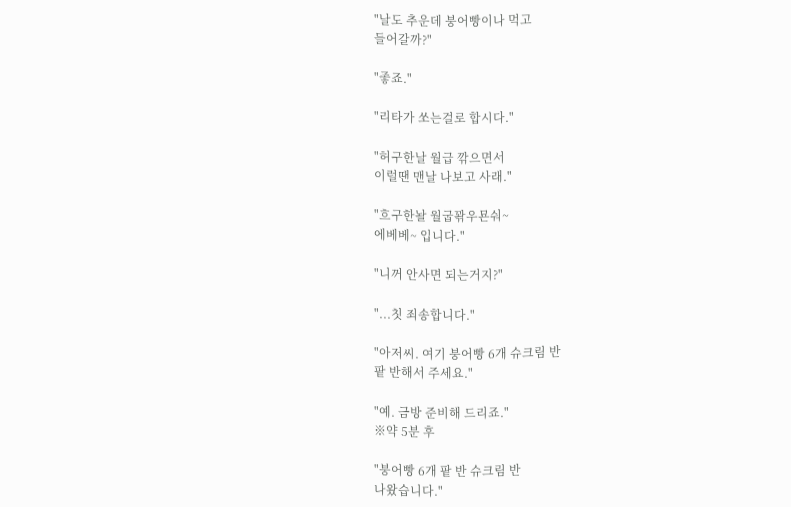"날도 추운데 붕어빵이나 먹고
들어갈까?"

"좋죠."

"리타가 쏘는걸로 합시다."

"허구한날 월급 깎으면서
이럴땐 맨날 나보고 사래."

"흐구한놜 월굽꽊우묜숴~
에베베~ 입니다."

"니꺼 안사면 되는거지?"

"...칫 죄송합니다."

"아저씨. 여기 붕어빵 6개 슈크림 반
팥 반해서 주세요."

"예. 금방 준비해 드리죠."
※약 5분 후

"붕어빵 6개 팥 반 슈크림 반
나왔습니다."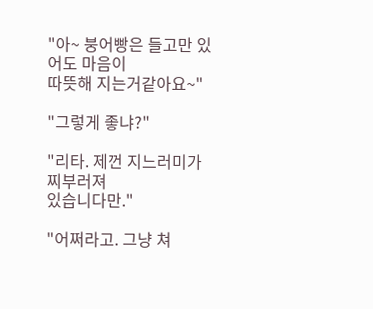"아~ 붕어빵은 들고만 있어도 마음이
따뜻해 지는거같아요~"

"그렇게 좋냐?"

"리타. 제껀 지느러미가 찌부러져
있습니다만."

"어쩌라고. 그냥 쳐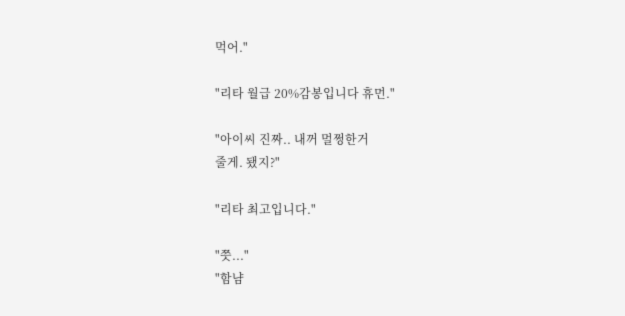먹어."

"리타 월급 20%감봉입니다 휴먼."

"아이씨 진짜.. 내꺼 멀쩡한거
줄게. 됐지?"

"리타 최고입니다."

"쯧..."
"함냠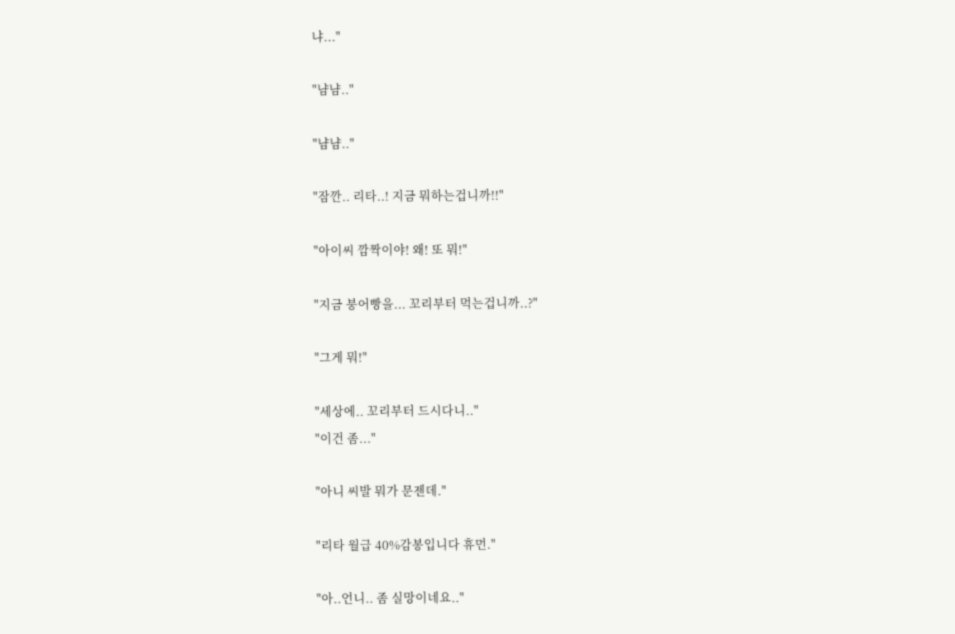냐..."

"냠냠.."

"냠냠.."

"잠깐.. 리타..! 지금 뭐하는겁니까!!"

"아이씨 깜짝이야! 왜! 또 뭐!"

"지금 붕어빵을... 꼬리부터 먹는겁니까..?"

"그게 뭐!"

"세상에.. 꼬리부터 드시다니.."
"이건 좀..."

"아니 씨발 뭐가 문젠데."

"리타 월급 40%감봉입니다 휴먼."

"아..언니.. 좀 실망이네요.."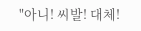"아니! 씨발! 대체!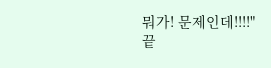뭐가! 문제인데!!!!"
끝